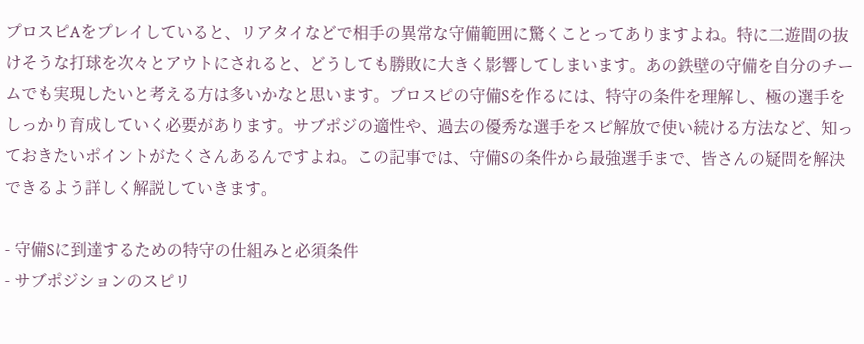プロスピAをプレイしていると、リアタイなどで相手の異常な守備範囲に驚くことってありますよね。特に二遊間の抜けそうな打球を次々とアウトにされると、どうしても勝敗に大きく影響してしまいます。あの鉄壁の守備を自分のチームでも実現したいと考える方は多いかなと思います。プロスピの守備Sを作るには、特守の条件を理解し、極の選手をしっかり育成していく必要があります。サブポジの適性や、過去の優秀な選手をスピ解放で使い続ける方法など、知っておきたいポイントがたくさんあるんですよね。この記事では、守備Sの条件から最強選手まで、皆さんの疑問を解決できるよう詳しく解説していきます。

- 守備Sに到達するための特守の仕組みと必須条件
- サブポジションのスピリ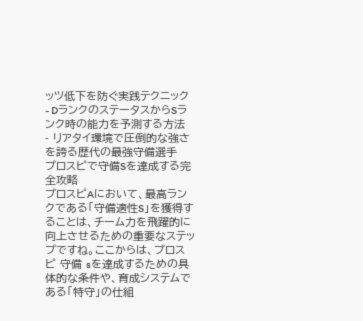ッツ低下を防ぐ実践テクニック
- DランクのステータスからSランク時の能力を予測する方法
- リアタイ環境で圧倒的な強さを誇る歴代の最強守備選手
プロスピで守備Sを達成する完全攻略
プロスピAにおいて、最高ランクである「守備適性S」を獲得することは、チーム力を飛躍的に向上させるための重要なステップですね。ここからは、プロスピ 守備 sを達成するための具体的な条件や、育成システムである「特守」の仕組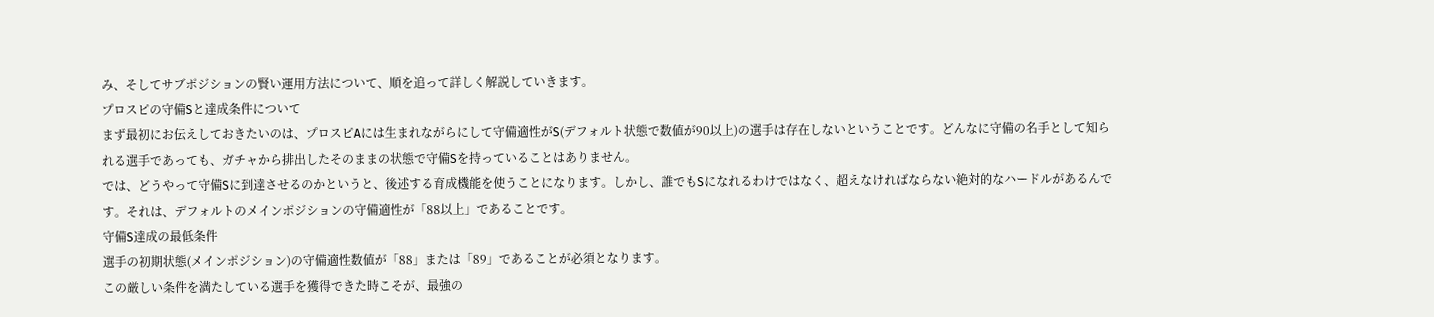み、そしてサブポジションの賢い運用方法について、順を追って詳しく解説していきます。
プロスピの守備Sと達成条件について
まず最初にお伝えしておきたいのは、プロスピAには生まれながらにして守備適性がS(デフォルト状態で数値が90以上)の選手は存在しないということです。どんなに守備の名手として知られる選手であっても、ガチャから排出したそのままの状態で守備Sを持っていることはありません。
では、どうやって守備Sに到達させるのかというと、後述する育成機能を使うことになります。しかし、誰でもSになれるわけではなく、超えなければならない絶対的なハードルがあるんです。それは、デフォルトのメインポジションの守備適性が「88以上」であることです。
守備S達成の最低条件
選手の初期状態(メインポジション)の守備適性数値が「88」または「89」であることが必須となります。
この厳しい条件を満たしている選手を獲得できた時こそが、最強の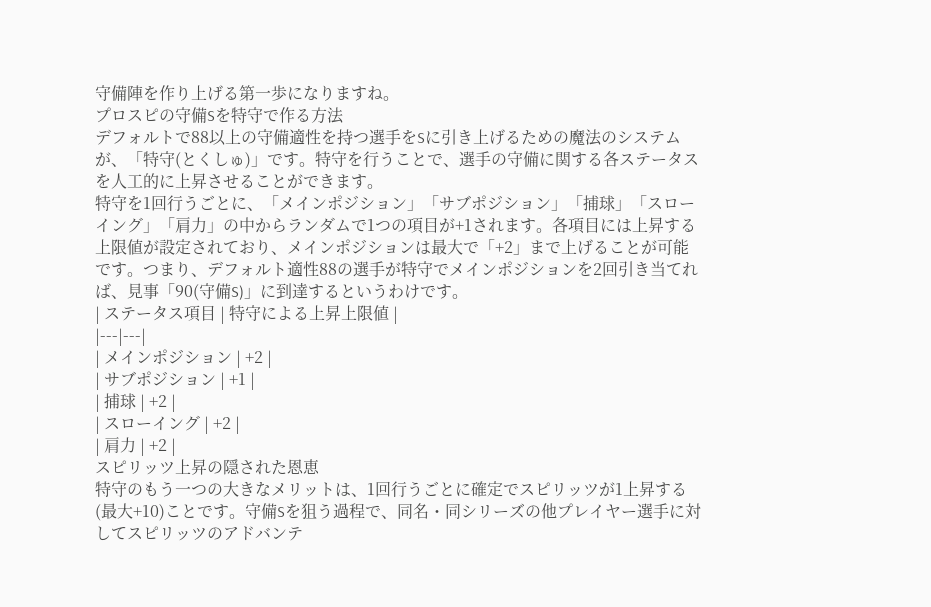守備陣を作り上げる第一歩になりますね。
プロスピの守備Sを特守で作る方法
デフォルトで88以上の守備適性を持つ選手をSに引き上げるための魔法のシステムが、「特守(とくしゅ)」です。特守を行うことで、選手の守備に関する各ステータスを人工的に上昇させることができます。
特守を1回行うごとに、「メインポジション」「サブポジション」「捕球」「スローイング」「肩力」の中からランダムで1つの項目が+1されます。各項目には上昇する上限値が設定されており、メインポジションは最大で「+2」まで上げることが可能です。つまり、デフォルト適性88の選手が特守でメインポジションを2回引き当てれば、見事「90(守備S)」に到達するというわけです。
| ステータス項目 | 特守による上昇上限値 |
|---|---|
| メインポジション | +2 |
| サブポジション | +1 |
| 捕球 | +2 |
| スローイング | +2 |
| 肩力 | +2 |
スピリッツ上昇の隠された恩恵
特守のもう一つの大きなメリットは、1回行うごとに確定でスピリッツが1上昇する(最大+10)ことです。守備Sを狙う過程で、同名・同シリーズの他プレイヤー選手に対してスピリッツのアドバンテ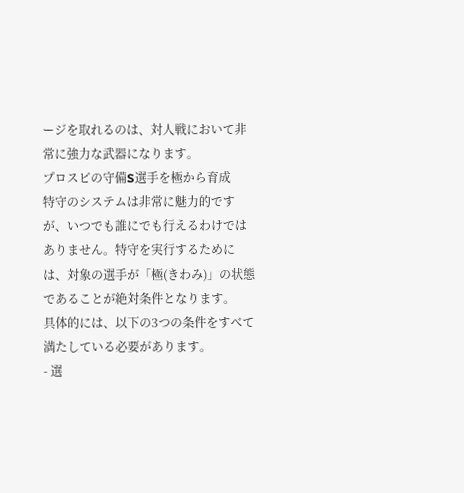ージを取れるのは、対人戦において非常に強力な武器になります。
プロスピの守備S選手を極から育成
特守のシステムは非常に魅力的ですが、いつでも誰にでも行えるわけではありません。特守を実行するためには、対象の選手が「極(きわみ)」の状態であることが絶対条件となります。
具体的には、以下の3つの条件をすべて満たしている必要があります。
- 選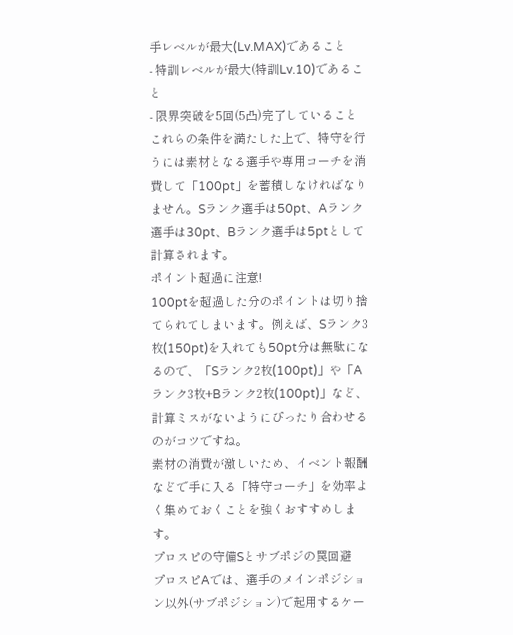手レベルが最大(Lv.MAX)であること
- 特訓レベルが最大(特訓Lv.10)であること
- 限界突破を5回(5凸)完了していること
これらの条件を満たした上で、特守を行うには素材となる選手や専用コーチを消費して「100pt」を蓄積しなければなりません。Sランク選手は50pt、Aランク選手は30pt、Bランク選手は5ptとして計算されます。
ポイント超過に注意!
100ptを超過した分のポイントは切り捨てられてしまいます。例えば、Sランク3枚(150pt)を入れても50pt分は無駄になるので、「Sランク2枚(100pt)」や「Aランク3枚+Bランク2枚(100pt)」など、計算ミスがないようにぴったり合わせるのがコツですね。
素材の消費が激しいため、イベント報酬などで手に入る「特守コーチ」を効率よく集めておくことを強くおすすめします。
プロスピの守備Sとサブポジの罠回避
プロスピAでは、選手のメインポジション以外(サブポジション)で起用するケー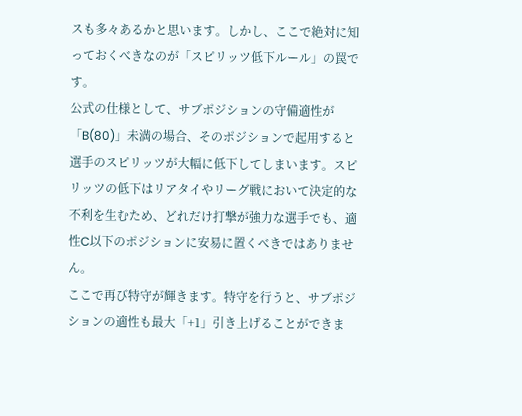スも多々あるかと思います。しかし、ここで絶対に知っておくべきなのが「スピリッツ低下ルール」の罠です。
公式の仕様として、サブポジションの守備適性が「B(80)」未満の場合、そのポジションで起用すると選手のスピリッツが大幅に低下してしまいます。スピリッツの低下はリアタイやリーグ戦において決定的な不利を生むため、どれだけ打撃が強力な選手でも、適性C以下のポジションに安易に置くべきではありません。
ここで再び特守が輝きます。特守を行うと、サブポジションの適性も最大「+1」引き上げることができま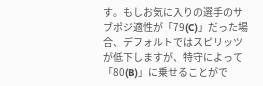す。もしお気に入りの選手のサブポジ適性が「79(C)」だった場合、デフォルトではスピリッツが低下しますが、特守によって「80(B)」に乗せることがで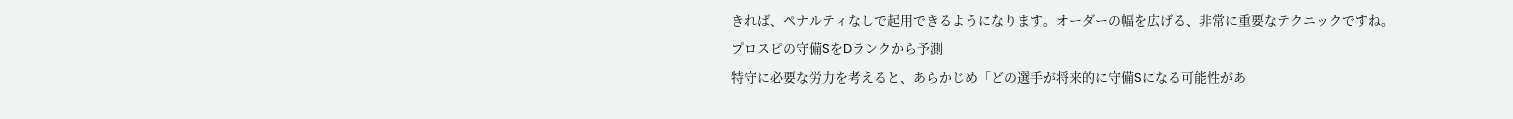きれば、ペナルティなしで起用できるようになります。オーダーの幅を広げる、非常に重要なテクニックですね。
プロスピの守備SをDランクから予測
特守に必要な労力を考えると、あらかじめ「どの選手が将来的に守備Sになる可能性があ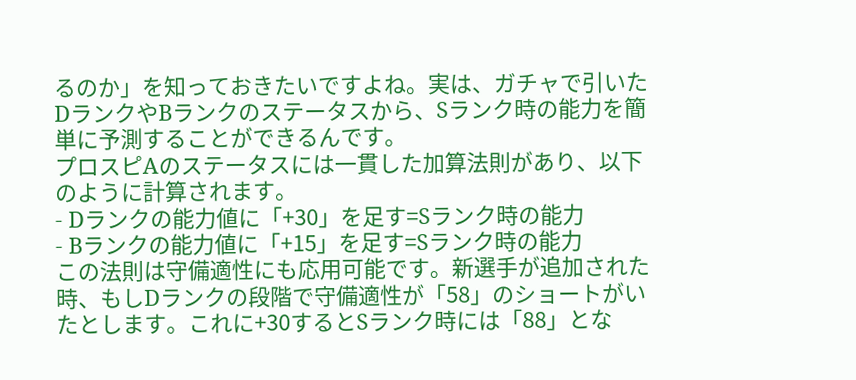るのか」を知っておきたいですよね。実は、ガチャで引いたDランクやBランクのステータスから、Sランク時の能力を簡単に予測することができるんです。
プロスピAのステータスには一貫した加算法則があり、以下のように計算されます。
- Dランクの能力値に「+30」を足す=Sランク時の能力
- Bランクの能力値に「+15」を足す=Sランク時の能力
この法則は守備適性にも応用可能です。新選手が追加された時、もしDランクの段階で守備適性が「58」のショートがいたとします。これに+30するとSランク時には「88」とな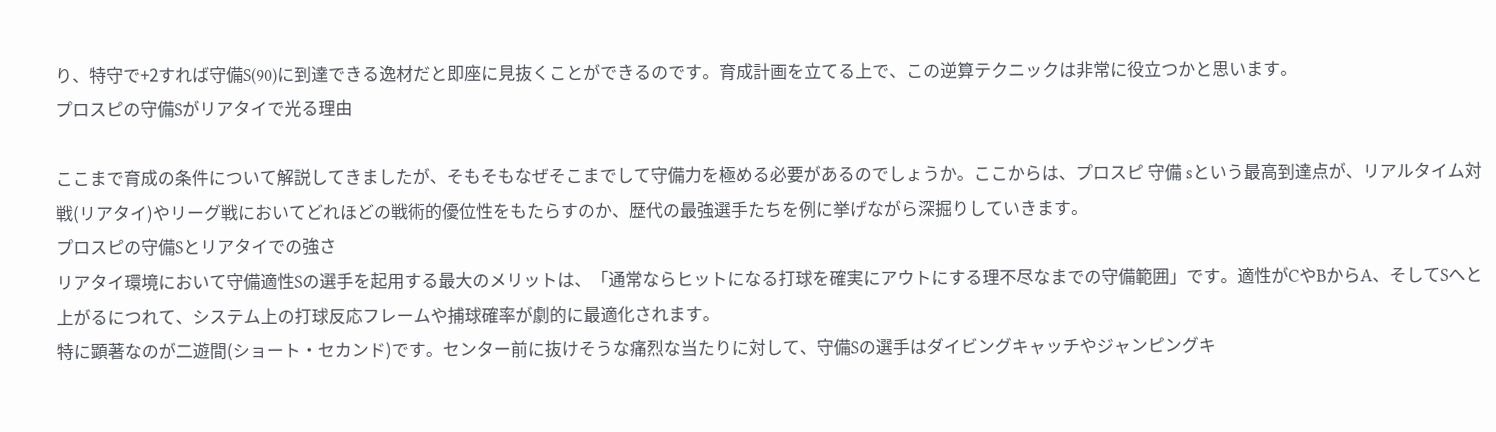り、特守で+2すれば守備S(90)に到達できる逸材だと即座に見抜くことができるのです。育成計画を立てる上で、この逆算テクニックは非常に役立つかと思います。
プロスピの守備Sがリアタイで光る理由

ここまで育成の条件について解説してきましたが、そもそもなぜそこまでして守備力を極める必要があるのでしょうか。ここからは、プロスピ 守備 sという最高到達点が、リアルタイム対戦(リアタイ)やリーグ戦においてどれほどの戦術的優位性をもたらすのか、歴代の最強選手たちを例に挙げながら深掘りしていきます。
プロスピの守備Sとリアタイでの強さ
リアタイ環境において守備適性Sの選手を起用する最大のメリットは、「通常ならヒットになる打球を確実にアウトにする理不尽なまでの守備範囲」です。適性がCやBからA、そしてSへと上がるにつれて、システム上の打球反応フレームや捕球確率が劇的に最適化されます。
特に顕著なのが二遊間(ショート・セカンド)です。センター前に抜けそうな痛烈な当たりに対して、守備Sの選手はダイビングキャッチやジャンピングキ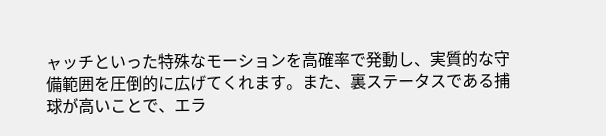ャッチといった特殊なモーションを高確率で発動し、実質的な守備範囲を圧倒的に広げてくれます。また、裏ステータスである捕球が高いことで、エラ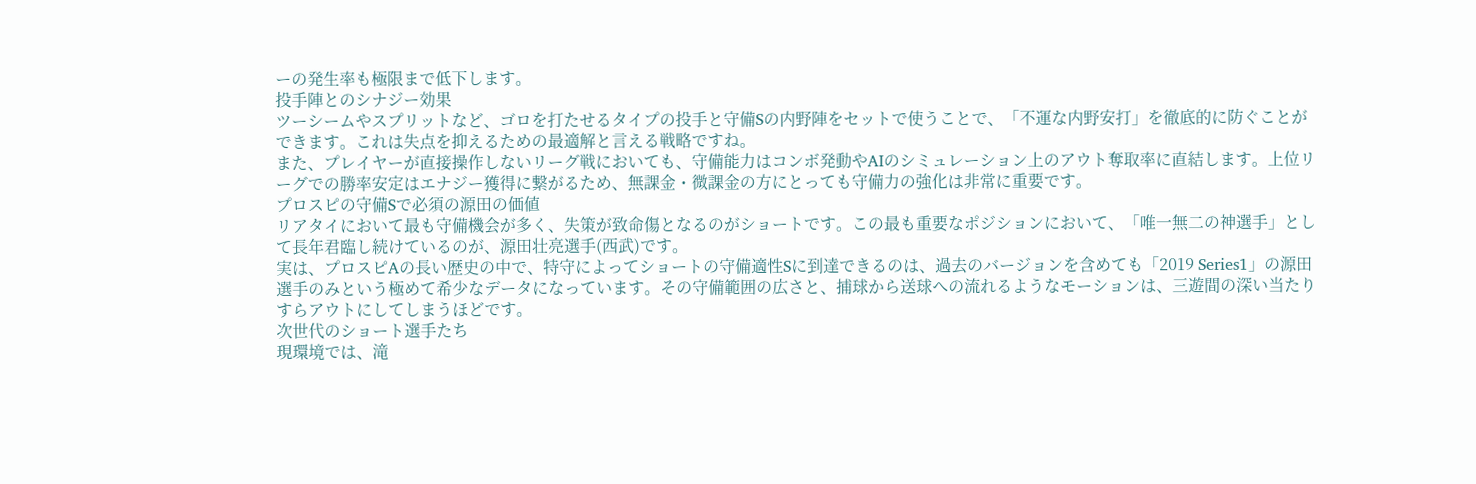ーの発生率も極限まで低下します。
投手陣とのシナジー効果
ツーシームやスプリットなど、ゴロを打たせるタイプの投手と守備Sの内野陣をセットで使うことで、「不運な内野安打」を徹底的に防ぐことができます。これは失点を抑えるための最適解と言える戦略ですね。
また、プレイヤーが直接操作しないリーグ戦においても、守備能力はコンボ発動やAIのシミュレーション上のアウト奪取率に直結します。上位リーグでの勝率安定はエナジー獲得に繋がるため、無課金・微課金の方にとっても守備力の強化は非常に重要です。
プロスピの守備Sで必須の源田の価値
リアタイにおいて最も守備機会が多く、失策が致命傷となるのがショートです。この最も重要なポジションにおいて、「唯一無二の神選手」として長年君臨し続けているのが、源田壮亮選手(西武)です。
実は、プロスピAの長い歴史の中で、特守によってショートの守備適性Sに到達できるのは、過去のバージョンを含めても「2019 Series1」の源田選手のみという極めて希少なデータになっています。その守備範囲の広さと、捕球から送球への流れるようなモーションは、三遊間の深い当たりすらアウトにしてしまうほどです。
次世代のショート選手たち
現環境では、滝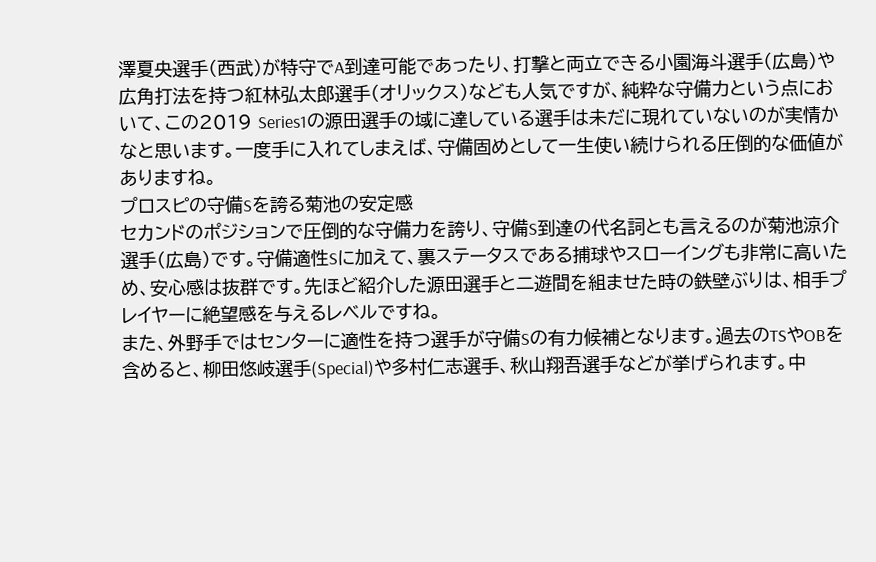澤夏央選手(西武)が特守でA到達可能であったり、打撃と両立できる小園海斗選手(広島)や広角打法を持つ紅林弘太郎選手(オリックス)なども人気ですが、純粋な守備力という点において、この2019 Series1の源田選手の域に達している選手は未だに現れていないのが実情かなと思います。一度手に入れてしまえば、守備固めとして一生使い続けられる圧倒的な価値がありますね。
プロスピの守備Sを誇る菊池の安定感
セカンドのポジションで圧倒的な守備力を誇り、守備S到達の代名詞とも言えるのが菊池涼介選手(広島)です。守備適性Sに加えて、裏ステータスである捕球やスローイングも非常に高いため、安心感は抜群です。先ほど紹介した源田選手と二遊間を組ませた時の鉄壁ぶりは、相手プレイヤーに絶望感を与えるレベルですね。
また、外野手ではセンターに適性を持つ選手が守備Sの有力候補となります。過去のTSやOBを含めると、柳田悠岐選手(Special)や多村仁志選手、秋山翔吾選手などが挙げられます。中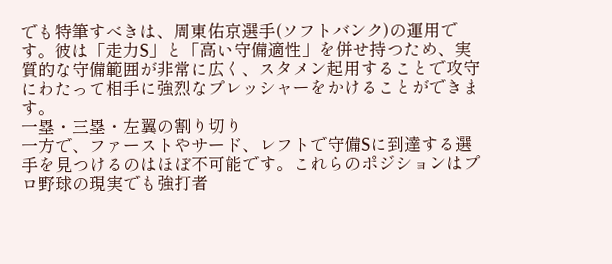でも特筆すべきは、周東佑京選手(ソフトバンク)の運用です。彼は「走力S」と「高い守備適性」を併せ持つため、実質的な守備範囲が非常に広く、スタメン起用することで攻守にわたって相手に強烈なプレッシャーをかけることができます。
一塁・三塁・左翼の割り切り
一方で、ファーストやサード、レフトで守備Sに到達する選手を見つけるのはほぼ不可能です。これらのポジションはプロ野球の現実でも強打者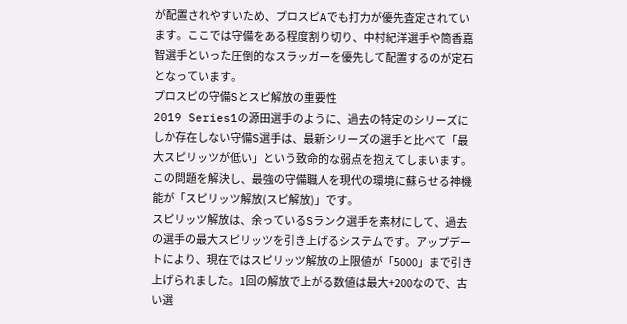が配置されやすいため、プロスピAでも打力が優先査定されています。ここでは守備をある程度割り切り、中村紀洋選手や筒香嘉智選手といった圧倒的なスラッガーを優先して配置するのが定石となっています。
プロスピの守備Sとスピ解放の重要性
2019 Series1の源田選手のように、過去の特定のシリーズにしか存在しない守備S選手は、最新シリーズの選手と比べて「最大スピリッツが低い」という致命的な弱点を抱えてしまいます。この問題を解決し、最強の守備職人を現代の環境に蘇らせる神機能が「スピリッツ解放(スピ解放)」です。
スピリッツ解放は、余っているSランク選手を素材にして、過去の選手の最大スピリッツを引き上げるシステムです。アップデートにより、現在ではスピリッツ解放の上限値が「5000」まで引き上げられました。1回の解放で上がる数値は最大+200なので、古い選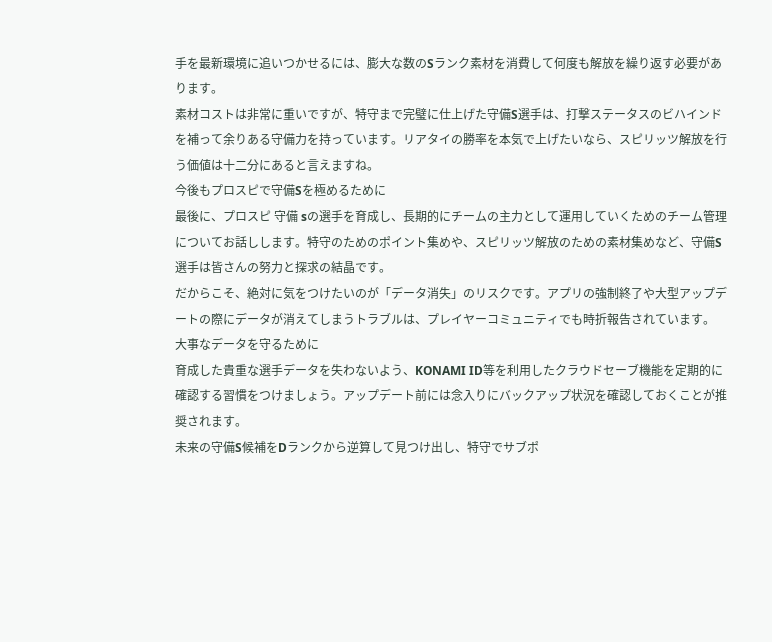手を最新環境に追いつかせるには、膨大な数のSランク素材を消費して何度も解放を繰り返す必要があります。
素材コストは非常に重いですが、特守まで完璧に仕上げた守備S選手は、打撃ステータスのビハインドを補って余りある守備力を持っています。リアタイの勝率を本気で上げたいなら、スピリッツ解放を行う価値は十二分にあると言えますね。
今後もプロスピで守備Sを極めるために
最後に、プロスピ 守備 sの選手を育成し、長期的にチームの主力として運用していくためのチーム管理についてお話しします。特守のためのポイント集めや、スピリッツ解放のための素材集めなど、守備S選手は皆さんの努力と探求の結晶です。
だからこそ、絶対に気をつけたいのが「データ消失」のリスクです。アプリの強制終了や大型アップデートの際にデータが消えてしまうトラブルは、プレイヤーコミュニティでも時折報告されています。
大事なデータを守るために
育成した貴重な選手データを失わないよう、KONAMI ID等を利用したクラウドセーブ機能を定期的に確認する習慣をつけましょう。アップデート前には念入りにバックアップ状況を確認しておくことが推奨されます。
未来の守備S候補をDランクから逆算して見つけ出し、特守でサブポ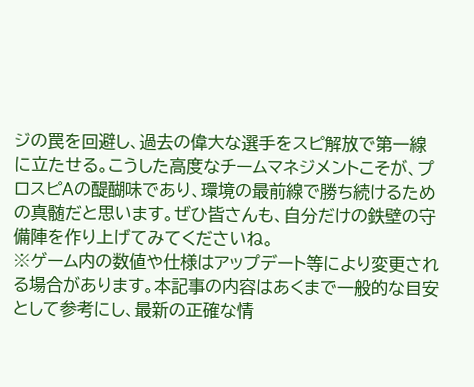ジの罠を回避し、過去の偉大な選手をスピ解放で第一線に立たせる。こうした高度なチームマネジメントこそが、プロスピAの醍醐味であり、環境の最前線で勝ち続けるための真髄だと思います。ぜひ皆さんも、自分だけの鉄壁の守備陣を作り上げてみてくださいね。
※ゲーム内の数値や仕様はアップデート等により変更される場合があります。本記事の内容はあくまで一般的な目安として参考にし、最新の正確な情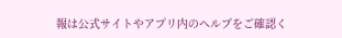報は公式サイトやアプリ内のヘルプをご確認く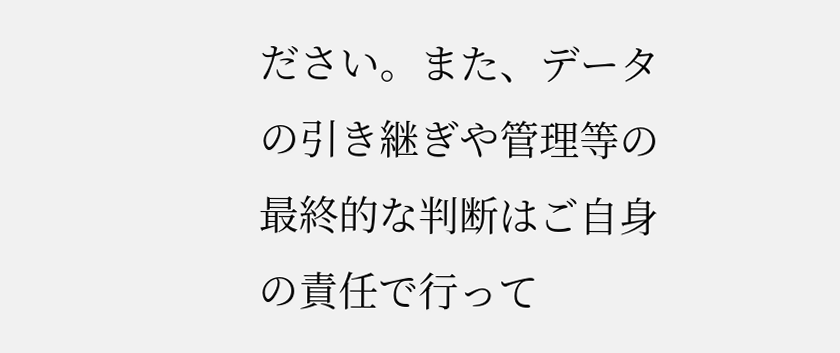ださい。また、データの引き継ぎや管理等の最終的な判断はご自身の責任で行って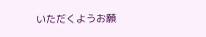いただくようお願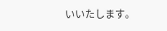いいたします。